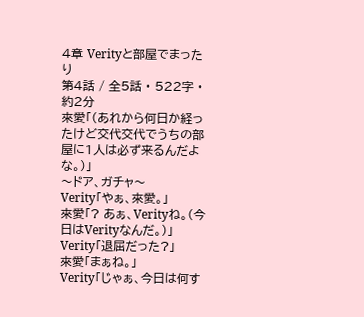4章 Verityと部屋でまったり
第4話 / 全5話 · 522字 · 約2分
來愛「(あれから何日か経ったけど交代交代でうちの部屋に1人は必ず来るんだよな。)」
〜ドア、ガチャ〜
Verity「やぁ、來愛。」
來愛「? あぁ、Verityね。(今日はVerityなんだ。)」
Verity「退屈だった?」
來愛「まぁね。」
Verity「じゃぁ、今日は何す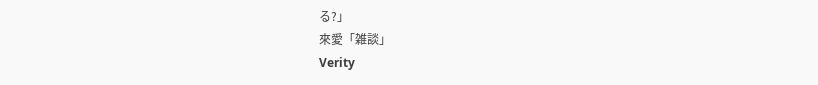る?」
來愛「雑談」
Verity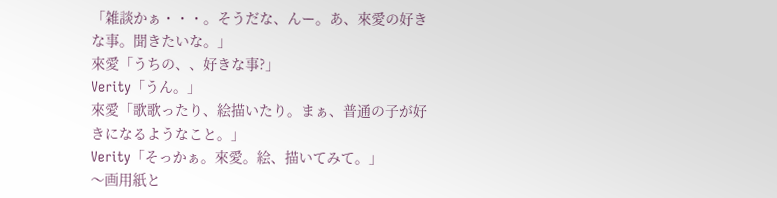「雑談かぁ・・・。そうだな、んー。あ、來愛の好きな事。聞きたいな。」
來愛「うちの、、好きな事?」
Verity「うん。」
來愛「歌歌ったり、絵描いたり。まぁ、普通の子が好きになるようなこと。」
Verity「そっかぁ。來愛。絵、描いてみて。」
〜画用紙と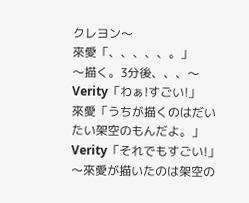クレヨン〜
來愛「、、、、、。」
〜描く。3分後、、、〜
Verity「わぁ!すごい!」
來愛「うちが描くのはだいたい架空のもんだよ。」
Verity「それでもすごい!」
〜來愛が描いたのは架空の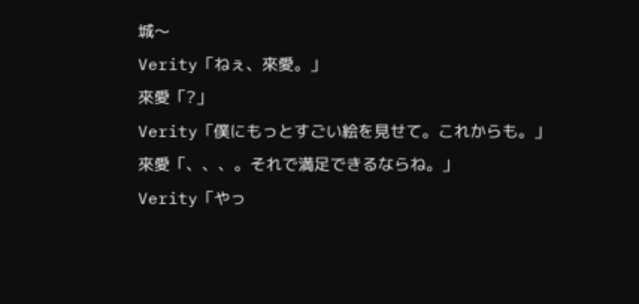城〜
Verity「ねぇ、來愛。」
來愛「?」
Verity「僕にもっとすごい絵を見せて。これからも。」
來愛「、、、。それで満足できるならね。」
Verity「やっ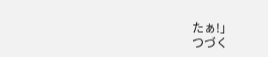たぁ!」
つづく